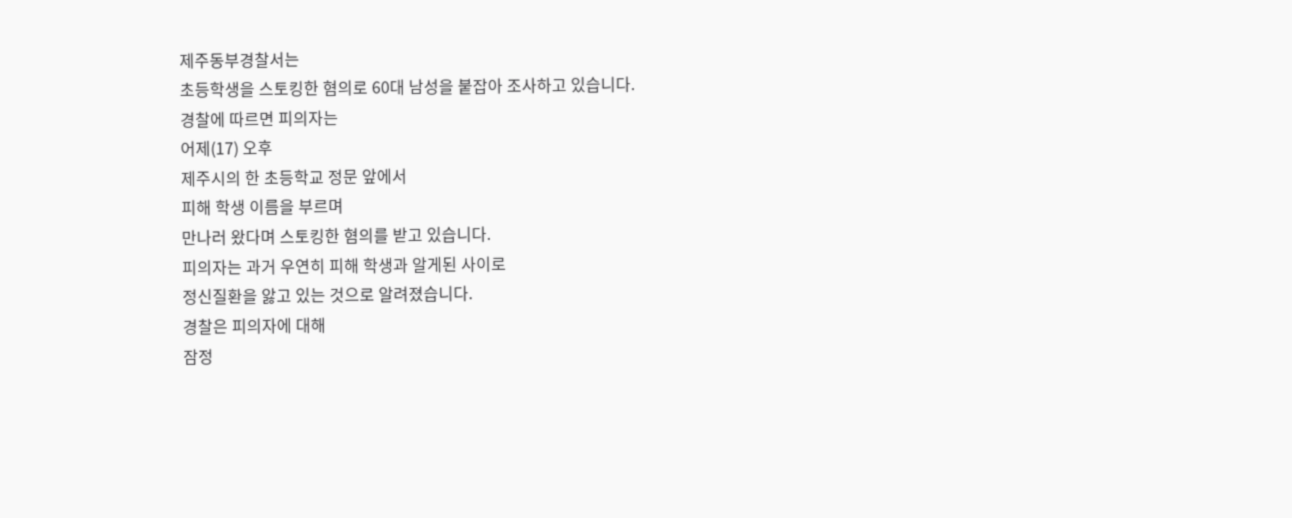제주동부경찰서는
초등학생을 스토킹한 혐의로 60대 남성을 붙잡아 조사하고 있습니다.
경찰에 따르면 피의자는
어제(17) 오후
제주시의 한 초등학교 정문 앞에서
피해 학생 이름을 부르며
만나러 왔다며 스토킹한 혐의를 받고 있습니다.
피의자는 과거 우연히 피해 학생과 알게된 사이로
정신질환을 앓고 있는 것으로 알려졌습니다.
경찰은 피의자에 대해
잠정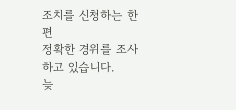조치를 신청하는 한편
정확한 경위를 조사하고 있습니다.
늦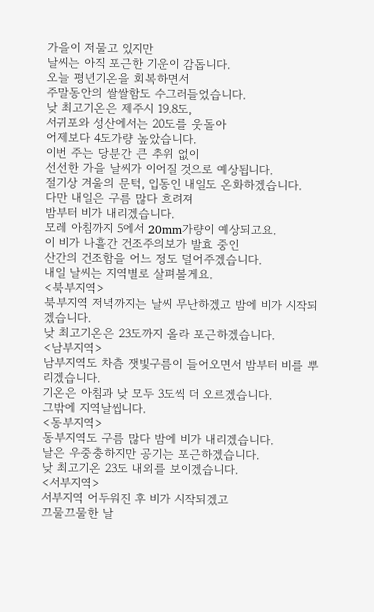가을이 저물고 있지만
날씨는 아직 포근한 기운이 감돕니다.
오늘 평년기온을 회복하면서
주말동안의 쌀쌀함도 수그러들었습니다.
낮 최고기온은 제주시 19.8도,
서귀포와 성산에서는 20도를 웃돌아
어제보다 4도가량 높았습니다.
이번 주는 당분간 큰 추위 없이
선선한 가을 날씨가 이어질 것으로 예상됩니다.
절기상 겨울의 문턱, 입동인 내일도 온화하겠습니다.
다만 내일은 구름 많다 흐려져
밤부터 비가 내리겠습니다.
모레 아침까지 5에서 20mm가량이 예상되고요.
이 비가 나흘간 건조주의보가 발효 중인
산간의 건조함을 어느 정도 덜어주겠습니다.
내일 날씨는 지역별로 살펴볼게요.
<북부지역>
북부지역 저녁까지는 날씨 무난하겠고 밤에 비가 시작되겠습니다.
낮 최고기온은 23도까지 올라 포근하겠습니다.
<남부지역>
남부지역도 차츰 잿빛구름이 들어오면서 밤부터 비를 뿌리겠습니다.
기온은 아침과 낮 모두 3도씩 더 오르겠습니다.
그밖에 지역날씹니다.
<동부지역>
동부지역도 구름 많다 밤에 비가 내리겠습니다.
날은 우중충하지만 공기는 포근하겠습니다.
낮 최고기온 23도 내외를 보이겠습니다.
<서부지역>
서부지역 어두워진 후 비가 시작되겠고
끄물끄물한 날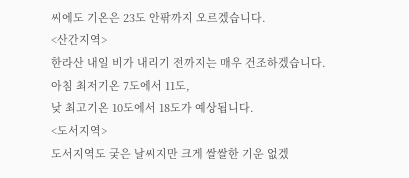씨에도 기온은 23도 안팎까지 오르겠습니다.
<산간지역>
한라산 내일 비가 내리기 전까지는 매우 건조하겠습니다.
아침 최저기온 7도에서 11도,
낮 최고기온 10도에서 18도가 예상됩니다.
<도서지역>
도서지역도 궂은 날씨지만 크게 쌀쌀한 기운 없겠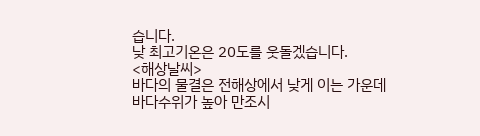습니다.
낮 최고기온은 20도를 웃돌겠습니다.
<해상날씨>
바다의 물결은 전해상에서 낮게 이는 가운데
바다수위가 높아 만조시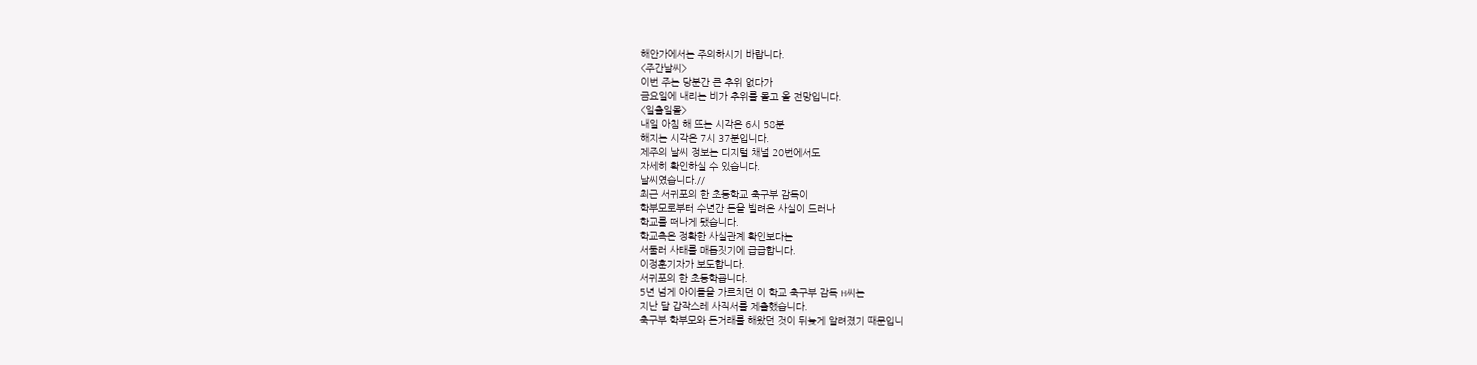해안가에서는 주의하시기 바랍니다.
<주간날씨>
이번 주는 당분간 큰 추위 없다가
금요일에 내리는 비가 추위를 몰고 올 전망입니다.
<일출일몰>
내일 아침 해 뜨는 시각은 6시 58분
해지는 시각은 7시 37분입니다.
제주의 날씨 정보는 디지털 채널 20번에서도
자세히 확인하실 수 있습니다.
날씨였습니다.//
최근 서귀포의 한 초등학교 축구부 감독이
학부모로부터 수년간 돈을 빌려온 사실이 드러나
학교를 떠나게 됐습니다.
학교측은 정확한 사실관계 확인보다는
서둘러 사태를 매듭짓기에 급급합니다.
이정훈기자가 보도합니다.
서귀포의 한 초등학굡니다.
5년 넘게 아이들을 가르치던 이 학교 축구부 감독 H씨는
지난 달 갑작스레 사직서를 제출했습니다.
축구부 학부모와 돈거래를 해왔던 것이 뒤늦게 알려졌기 때문입니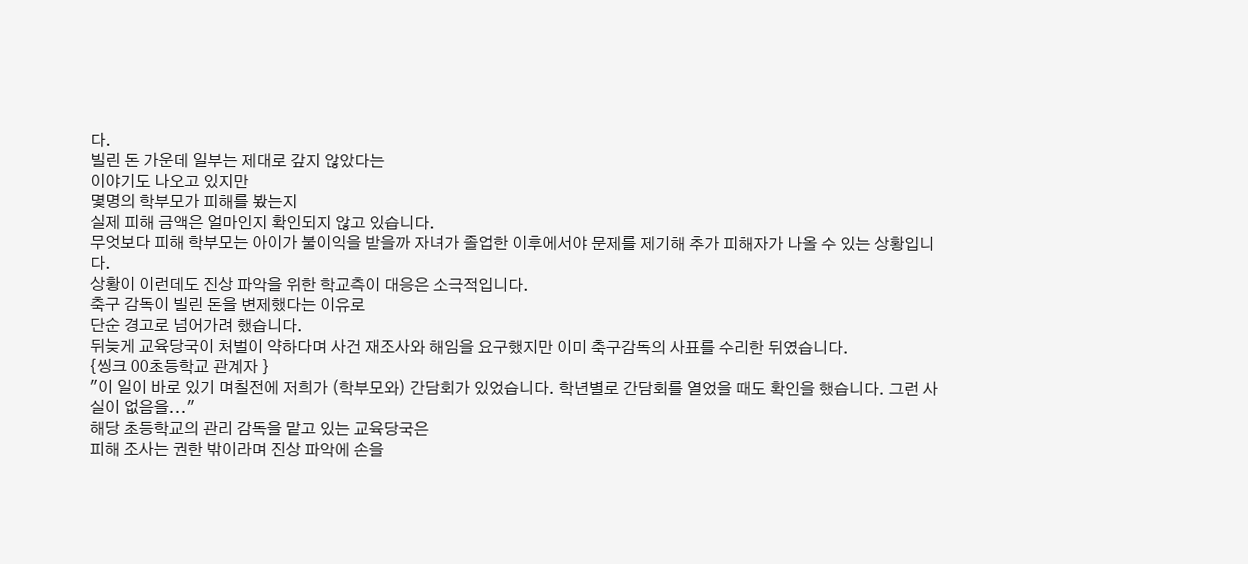다.
빌린 돈 가운데 일부는 제대로 갚지 않았다는
이야기도 나오고 있지만
몇명의 학부모가 피해를 봤는지
실제 피해 금액은 얼마인지 확인되지 않고 있습니다.
무엇보다 피해 학부모는 아이가 불이익을 받을까 자녀가 졸업한 이후에서야 문제를 제기해 추가 피해자가 나올 수 있는 상황입니다.
상황이 이런데도 진상 파악을 위한 학교측이 대응은 소극적입니다.
축구 감독이 빌린 돈을 변제했다는 이유로
단순 경고로 넘어가려 했습니다.
뒤늦게 교육당국이 처벌이 약하다며 사건 재조사와 해임을 요구했지만 이미 축구감독의 사표를 수리한 뒤였습니다.
{씽크 00초등학교 관계자 }
"이 일이 바로 있기 며칠전에 저희가 (학부모와) 간담회가 있었습니다. 학년별로 간담회를 열었을 때도 확인을 했습니다. 그런 사실이 없음을..."
해당 초등학교의 관리 감독을 맡고 있는 교육당국은
피해 조사는 권한 밖이라며 진상 파악에 손을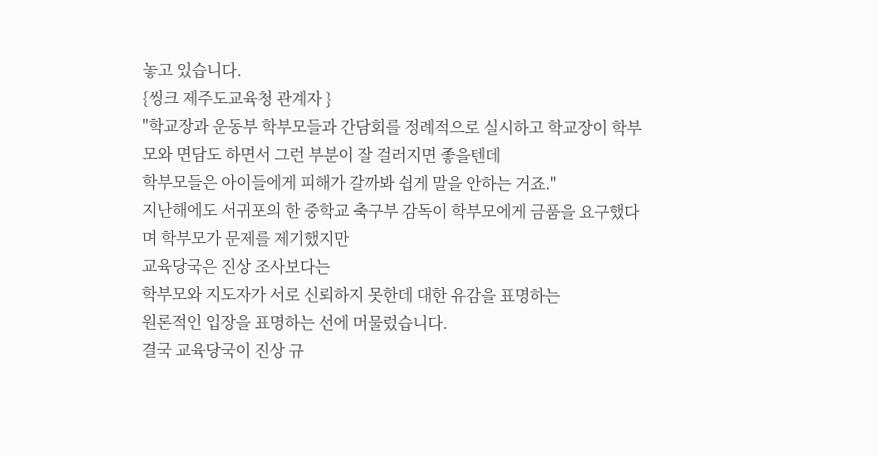놓고 있습니다.
{씽크 제주도교육청 관계자 }
"학교장과 운동부 학부모들과 간담회를 정례적으로 실시하고 학교장이 학부모와 면담도 하면서 그런 부분이 잘 걸러지면 좋을텐데
학부모들은 아이들에게 피해가 갈까봐 쉽게 말을 안하는 거죠."
지난해에도 서귀포의 한 중학교 축구부 감독이 학부모에게 금품을 요구했다며 학부모가 문제를 제기했지만
교육당국은 진상 조사보다는
학부모와 지도자가 서로 신뢰하지 못한데 대한 유감을 표명하는
원론적인 입장을 표명하는 선에 머물렀습니다.
결국 교육당국이 진상 규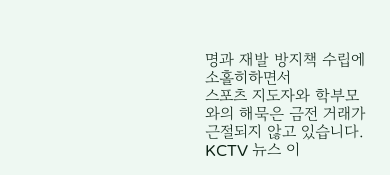명과 재발 방지책 수립에 소홀히하면서
스포츠 지도자와 학부모와의 해묵은 금전 거래가
근절되지 않고 있습니다.
KCTV 뉴스 이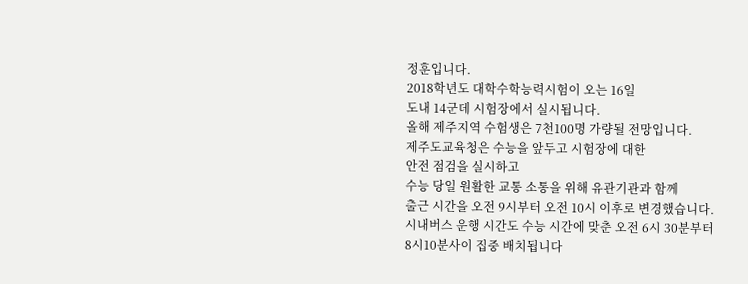정훈입니다.
2018학년도 대학수학능력시험이 오는 16일
도내 14군데 시험장에서 실시됩니다.
올해 제주지역 수험생은 7천100명 가량될 전망입니다.
제주도교육청은 수능을 앞두고 시험장에 대한
안전 점검을 실시하고
수능 당일 원활한 교통 소통을 위해 유관기관과 함께
출근 시간을 오전 9시부터 오전 10시 이후로 변경했습니다.
시내버스 운행 시간도 수능 시간에 맞춘 오전 6시 30분부터
8시10분사이 집중 배치됩니다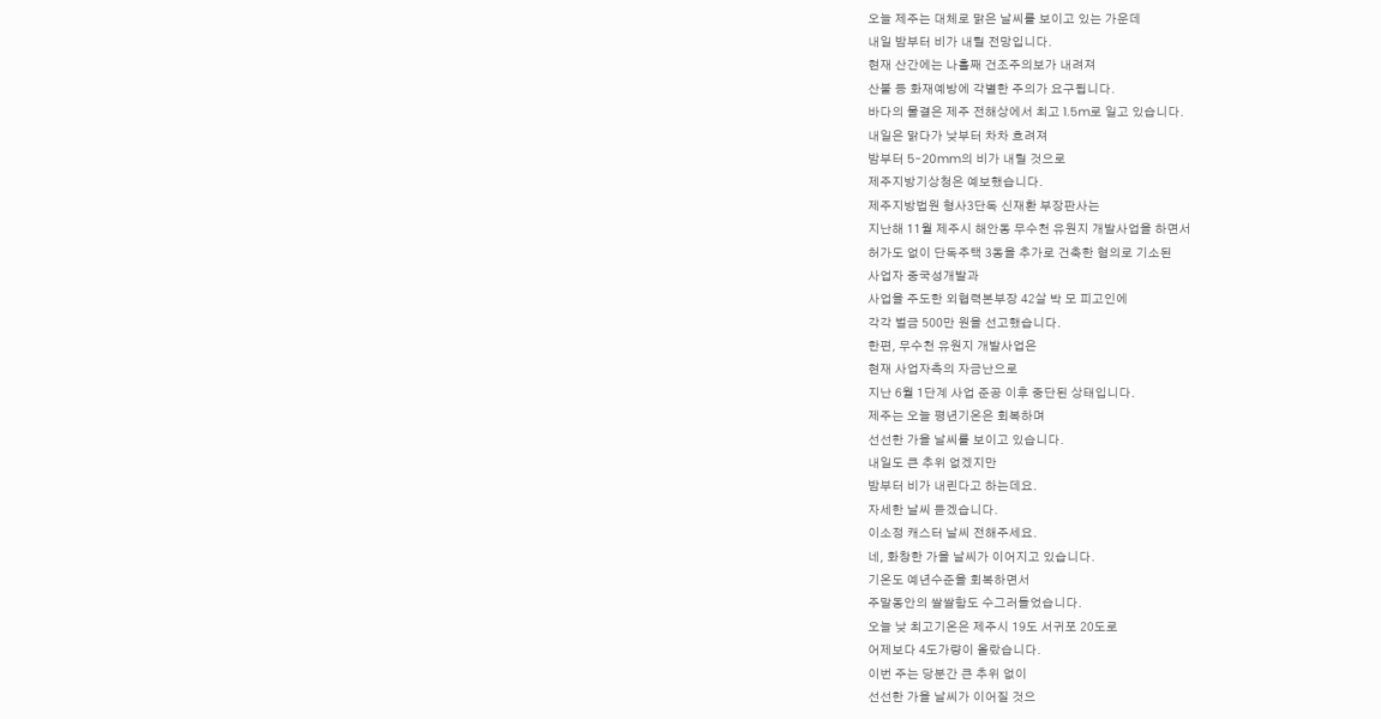오늘 제주는 대체로 맑은 날씨를 보이고 있는 가운데
내일 밤부터 비가 내릴 전망입니다.
현재 산간에는 나흘째 건조주의보가 내려져
산불 등 화재예방에 각별한 주의가 요구됩니다.
바다의 물결은 제주 전해상에서 최고 1.5m로 일고 있습니다.
내일은 맑다가 낮부터 차차 흐려져
밤부터 5-20mm의 비가 내릴 것으로
제주지방기상청은 예보했습니다.
제주지방법원 형사3단독 신재환 부장판사는
지난해 11월 제주시 해안동 무수천 유원지 개발사업을 하면서
허가도 없이 단독주택 3동을 추가로 건축한 혐의로 기소된
사업자 중국성개발과
사업을 주도한 외협력본부장 42살 박 모 피고인에
각각 벌금 500만 원을 선고했습니다.
한편, 무수천 유원지 개발사업은
현재 사업자측의 자금난으로
지난 6월 1단계 사업 준공 이후 중단된 상태입니다.
제주는 오늘 평년기온은 회복하며
선선한 가을 날씨를 보이고 있습니다.
내일도 큰 추위 없겠지만
밤부터 비가 내린다고 하는데요.
자세한 날씨 듣겠습니다.
이소정 캐스터 날씨 전해주세요.
네, 화창한 가을 날씨가 이어지고 있습니다.
기온도 예년수준을 회복하면서
주말동안의 쌀쌀함도 수그러들었습니다.
오늘 낮 최고기온은 제주시 19도 서귀포 20도로
어제보다 4도가량이 올랐습니다.
이번 주는 당분간 큰 추위 없이
선선한 가을 날씨가 이어질 것으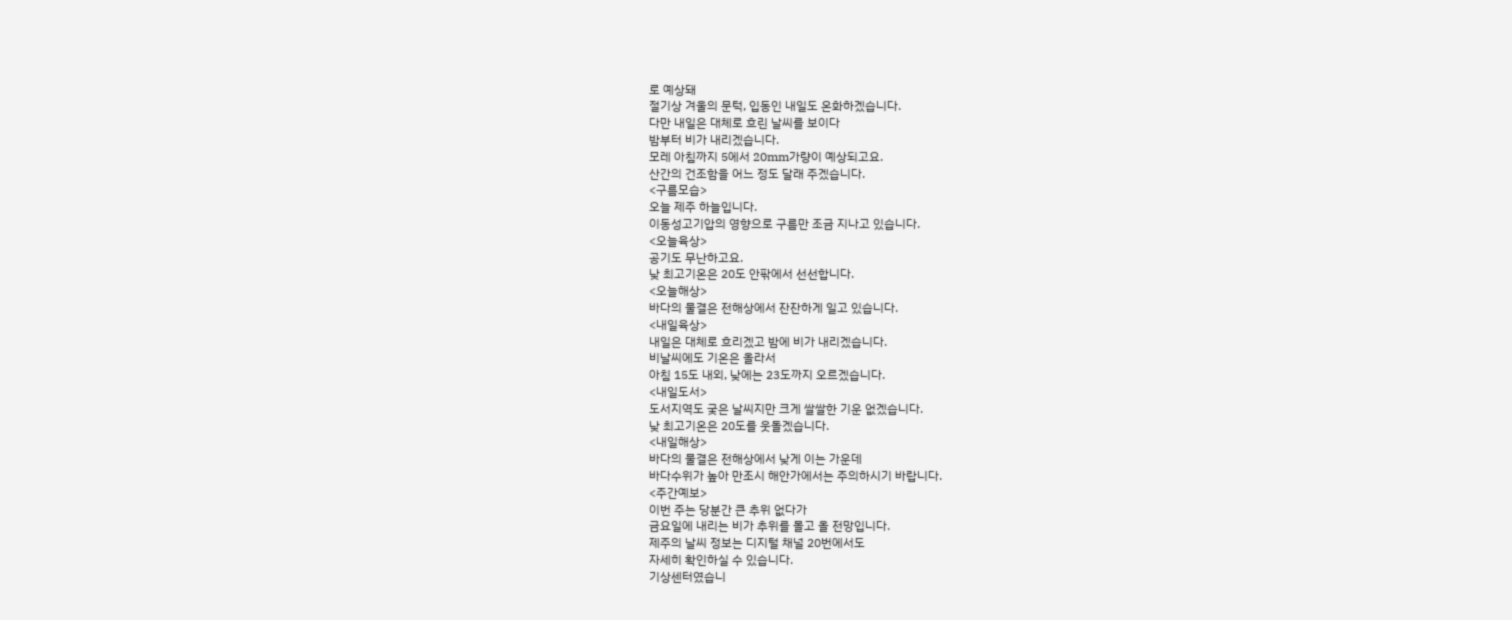로 예상돼
절기상 겨울의 문턱, 입동인 내일도 온화하겠습니다.
다만 내일은 대체로 흐린 날씨를 보이다
밤부터 비가 내리겠습니다.
모레 아침까지 5에서 20mm가량이 예상되고요.
산간의 건조함을 어느 정도 달래 주겠습니다.
<구름모습>
오늘 제주 하늘입니다.
이동성고기압의 영향으로 구름만 조금 지나고 있습니다.
<오늘육상>
공기도 무난하고요.
낮 최고기온은 20도 안팎에서 선선합니다.
<오늘해상>
바다의 물결은 전해상에서 잔잔하게 일고 있습니다.
<내일육상>
내일은 대체로 흐리겠고 밤에 비가 내리겠습니다.
비날씨에도 기온은 올라서
아침 15도 내외, 낮에는 23도까지 오르겠습니다.
<내일도서>
도서지역도 궂은 날씨지만 크게 쌀쌀한 기운 없겠습니다.
낮 최고기온은 20도를 웃돌겠습니다.
<내일해상>
바다의 물결은 전해상에서 낮게 이는 가운데
바다수위가 높아 만조시 해안가에서는 주의하시기 바랍니다.
<주간예보>
이번 주는 당분간 큰 추위 없다가
금요일에 내리는 비가 추위를 몰고 올 전망입니다.
제주의 날씨 정보는 디지털 채널 20번에서도
자세히 확인하실 수 있습니다.
기상센터였습니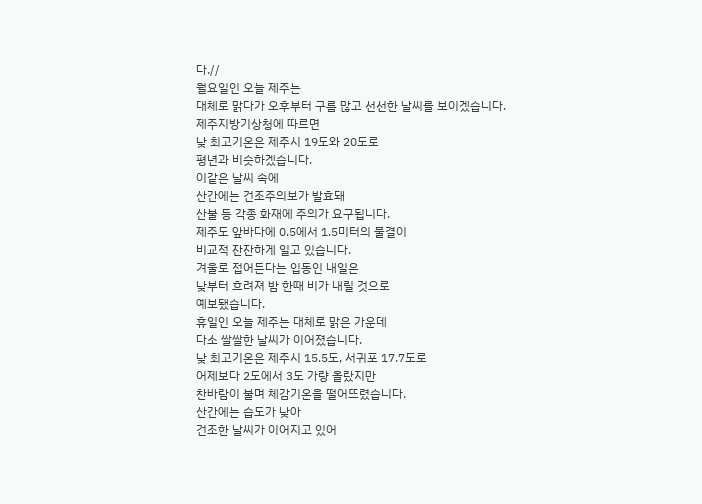다.//
월요일인 오늘 제주는
대체로 맑다가 오후부터 구름 많고 선선한 날씨를 보이겠습니다.
제주지방기상청에 따르면
낮 최고기온은 제주시 19도와 20도로
평년과 비슷하겠습니다.
이같은 날씨 속에
산간에는 건조주의보가 발효돼
산불 등 각종 화재에 주의가 요구됩니다.
제주도 앞바다에 0.5에서 1.5미터의 물결이
비교적 잔잔하게 일고 있습니다.
겨울로 접어든다는 입동인 내일은
낮부터 흐려져 밤 한때 비가 내릴 것으로
예보됐습니다.
휴일인 오늘 제주는 대체로 맑은 가운데
다소 쌀쌀한 날씨가 이어졌습니다.
낮 최고기온은 제주시 15.5도, 서귀포 17.7도로
어제보다 2도에서 3도 가량 올랐지만
찬바람이 불며 체감기온을 떨어뜨렸습니다.
산간에는 습도가 낮아
건조한 날씨가 이어지고 있어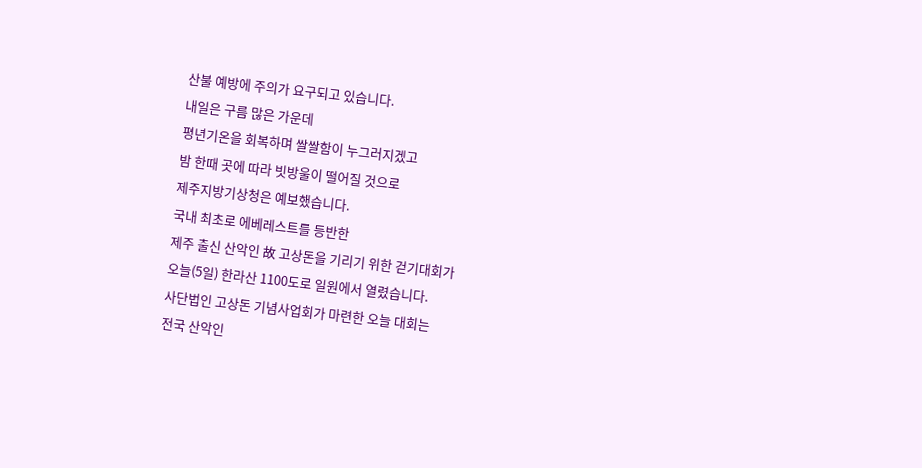산불 예방에 주의가 요구되고 있습니다.
내일은 구름 많은 가운데
평년기온을 회복하며 쌀쌀함이 누그러지겠고
밤 한때 곳에 따라 빗방울이 떨어질 것으로
제주지방기상청은 예보했습니다.
국내 최초로 에베레스트를 등반한
제주 출신 산악인 故 고상돈을 기리기 위한 걷기대회가
오늘(5일) 한라산 1100도로 일원에서 열렸습니다.
사단법인 고상돈 기념사업회가 마련한 오늘 대회는
전국 산악인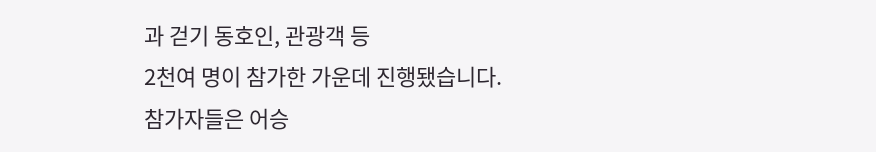과 걷기 동호인, 관광객 등
2천여 명이 참가한 가운데 진행됐습니다.
참가자들은 어승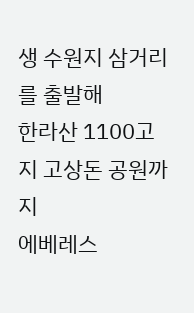생 수원지 삼거리를 출발해
한라산 1100고지 고상돈 공원까지
에베레스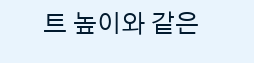트 높이와 같은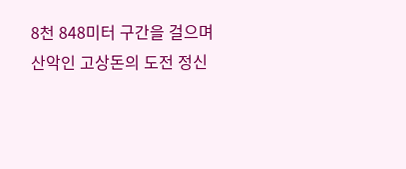8천 848미터 구간을 걸으며
산악인 고상돈의 도전 정신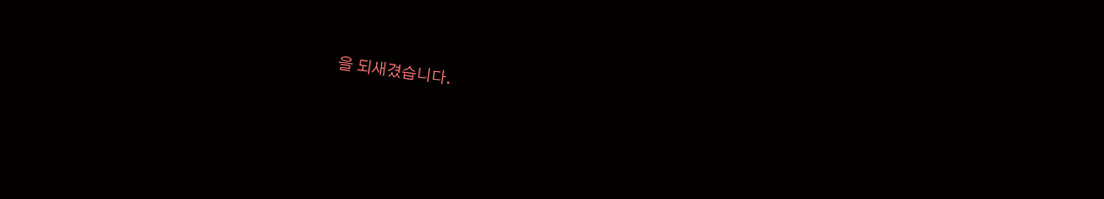을 되새겼습니다.